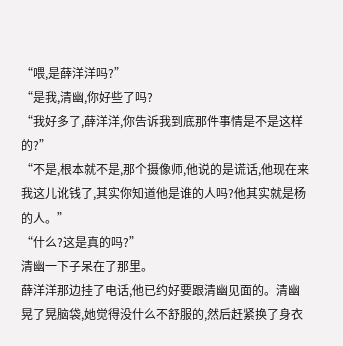“喂,是薛洋洋吗?”
“是我,清幽,你好些了吗?
“我好多了,薛洋洋,你告诉我到底那件事情是不是这样的?”
“不是,根本就不是,那个摄像师,他说的是谎话,他现在来我这儿讹钱了,其实你知道他是谁的人吗?他其实就是杨的人。”
“什么?这是真的吗?”
清幽一下子呆在了那里。
薛洋洋那边挂了电话,他已约好要跟清幽见面的。清幽晃了晃脑袋,她觉得没什么不舒服的,然后赶紧换了身衣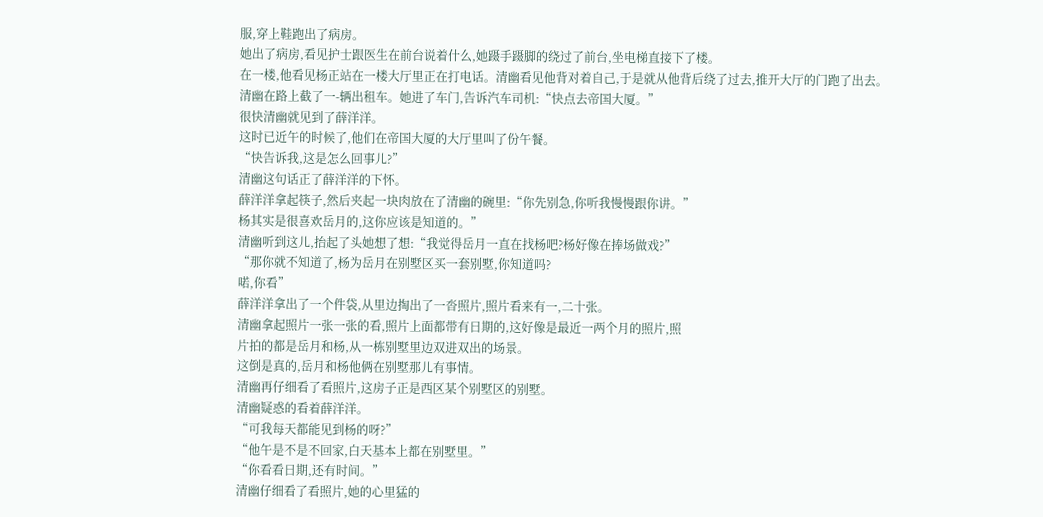服,穿上鞋跑出了病房。
她出了病房,看见护士跟医生在前台说着什么,她蹑手蹑脚的绕过了前台,坐电梯直接下了楼。
在一楼,他看见杨正站在一楼大厅里正在打电话。清幽看见他背对着自己,于是就从他背后绕了过去,推开大厅的门跑了出去。
清幽在路上截了一-辆出租车。她进了车门,告诉汽车司机:“快点去帝国大厦。”
很快清幽就见到了薛洋洋。
这时已近午的时候了,他们在帝国大厦的大厅里叫了份午餐。
“快告诉我,这是怎么回事儿?”
清幽这句话正了薛洋洋的下怀。
薛洋洋拿起筷子,然后夹起一块肉放在了清幽的碗里:“你先别急,你听我慢慢跟你讲。”
杨其实是很喜欢岳月的,这你应该是知道的。”
清幽听到这儿,抬起了头她想了想:“我觉得岳月一直在找杨吧?杨好像在捧场做戏?”
“那你就不知道了,杨为岳月在别墅区买一套别墅,你知道吗?
喏,你看”
薛洋洋拿出了一个件袋,从里边掏出了一沓照片,照片看来有一,二十张。
清幽拿起照片一张一张的看,照片上面都带有日期的,这好像是最近一两个月的照片,照
片拍的都是岳月和杨,从一栋别墅里边双进双出的场景。
这倒是真的,岳月和杨他俩在别墅那儿有事情。
清幽再仔细看了看照片,这房子正是西区某个别墅区的别墅。
清幽疑惑的看着薛洋洋。
“可我每天都能见到杨的呀?”
“他午是不是不回家,白天基本上都在别墅里。”
“你看看日期,还有时间。”
清幽仔细看了看照片,她的心里猛的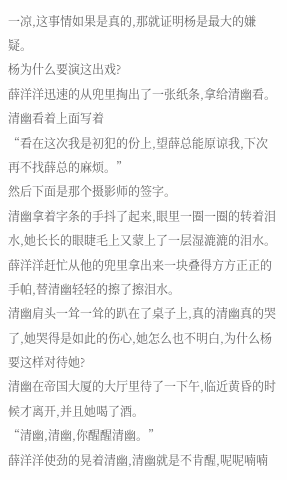一凉,这事情如果是真的,那就证明杨是最大的嫌疑。
杨为什么要演这出戏?
薛洋洋迅速的从兜里掏出了一张纸条,拿给清幽看。
清幽看着上面写着
“看在这次我是初犯的份上,望薛总能原谅我,下次再不找薛总的麻烦。”
然后下面是那个摄影师的签字。
清幽拿着字条的手抖了起来,眼里一圈一圈的转着泪水,她长长的眼睫毛上又蒙上了一层湿漉漉的泪水。
薛洋洋赶忙从他的兜里拿出来一块叠得方方正正的手帕,替清幽轻轻的擦了擦泪水。
清幽肩头一耸一耸的趴在了桌子上,真的清幽真的哭了,她哭得是如此的伤心,她怎么也不明白,为什么杨要这样对待她?
清幽在帝国大厦的大厅里待了一下午,临近黄昏的时候才离开,并且她喝了酒。
“清幽,清幽,你醒醒清幽。”
薛洋洋使劲的晃着清幽,清幽就是不肯醒,呢呢喃喃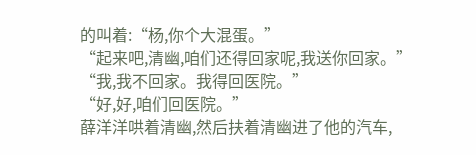的叫着:“杨,你个大混蛋。”
“起来吧,清幽,咱们还得回家呢,我送你回家。”
“我,我不回家。我得回医院。”
“好,好,咱们回医院。”
薛洋洋哄着清幽,然后扶着清幽进了他的汽车,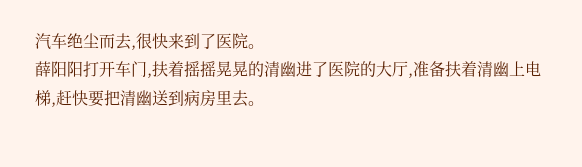汽车绝尘而去,很快来到了医院。
薛阳阳打开车门,扶着摇摇晃晃的清幽进了医院的大厅,准备扶着清幽上电梯,赶快要把清幽送到病房里去。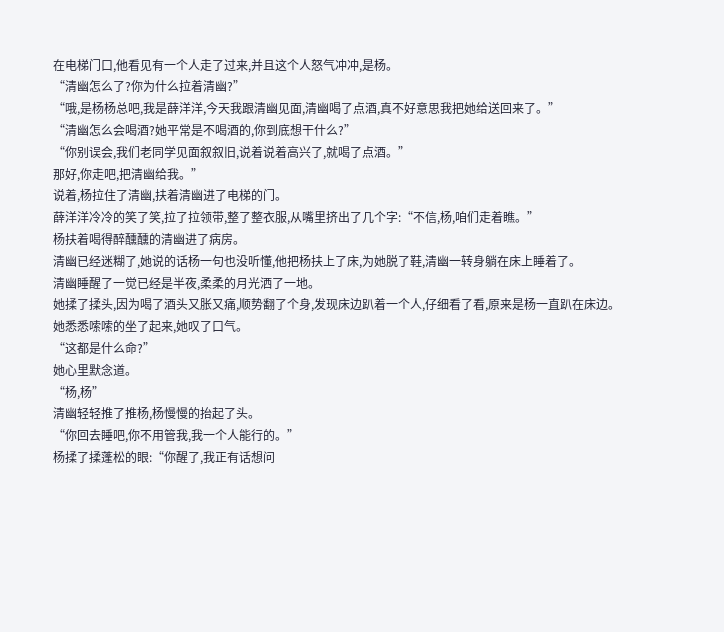在电梯门口,他看见有一个人走了过来,并且这个人怒气冲冲,是杨。
“清幽怎么了?你为什么拉着清幽?”
“哦,是杨杨总吧,我是薛洋洋,今天我跟清幽见面,清幽喝了点酒,真不好意思我把她给送回来了。”
“清幽怎么会喝酒?她平常是不喝酒的,你到底想干什么?”
“你别误会,我们老同学见面叙叙旧,说着说着高兴了,就喝了点酒。”
那好,你走吧,把清幽给我。”
说着,杨拉住了清幽,扶着清幽进了电梯的门。
薛洋洋冷冷的笑了笑,拉了拉领带,整了整衣服,从嘴里挤出了几个字:“不信,杨,咱们走着瞧。”
杨扶着喝得醉醺醺的清幽进了病房。
清幽已经迷糊了,她说的话杨一句也没听懂,他把杨扶上了床,为她脱了鞋,清幽一转身躺在床上睡着了。
清幽睡醒了一觉已经是半夜,柔柔的月光洒了一地。
她揉了揉头,因为喝了酒头又胀又痛,顺势翻了个身,发现床边趴着一个人,仔细看了看,原来是杨一直趴在床边。
她悉悉嗦嗦的坐了起来,她叹了口气。
“这都是什么命?”
她心里默念道。
“杨,杨”
清幽轻轻推了推杨,杨慢慢的抬起了头。
“你回去睡吧,你不用管我,我一个人能行的。”
杨揉了揉蓬松的眼:“你醒了,我正有话想问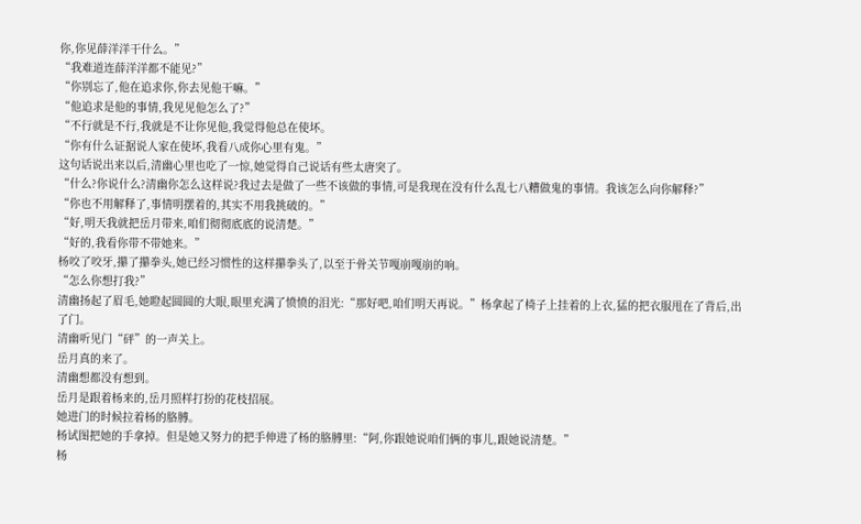你,你见薛洋洋干什么。”
“我难道连薛洋洋都不能见?”
“你别忘了,他在追求你,你去见他干嘛。”
“他追求是他的事情,我见见他怎么了?”
“不行就是不行,我就是不让你见他,我觉得他总在使坏。
“你有什么证据说人家在使坏,我看八成你心里有鬼。”
这句话说出来以后,清幽心里也吃了一惊,她觉得自己说话有些太唐突了。
“什么?你说什么?清幽你怎么这样说?我过去是做了一些不该做的事情,可是我现在没有什么乱七八糟做鬼的事情。我该怎么向你解释?”
“你也不用解释了,事情明摆着的,其实不用我挑破的。”
“好,明天我就把岳月带来,咱们彻彻底底的说清楚。”
“好的,我看你带不带她来。”
杨咬了咬牙,攥了攥拳头,她已经习惯性的这样攥拳头了,以至于骨关节嘎崩嘎崩的响。
“怎么你想打我?”
清幽扬起了眉毛,她瞪起圆圆的大眼,眼里充满了愤愤的泪光:“那好吧,咱们明天再说。”杨拿起了椅子上挂着的上衣,猛的把衣服甩在了背后,出了门。
清幽听见门“砰”的一声关上。
岳月真的来了。
清幽想都没有想到。
岳月是跟着杨来的,岳月照样打扮的花枝招展。
她进门的时候拉着杨的胳膊。
杨试图把她的手拿掉。但是她又努力的把手伸进了杨的胳膊里:“阿,你跟她说咱们俩的事儿,跟她说清楚。”
杨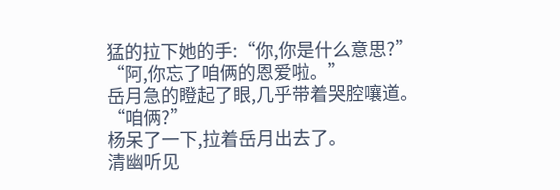猛的拉下她的手:“你,你是什么意思?”
“阿,你忘了咱俩的恩爱啦。”
岳月急的瞪起了眼,几乎带着哭腔嚷道。
“咱俩?”
杨呆了一下,拉着岳月出去了。
清幽听见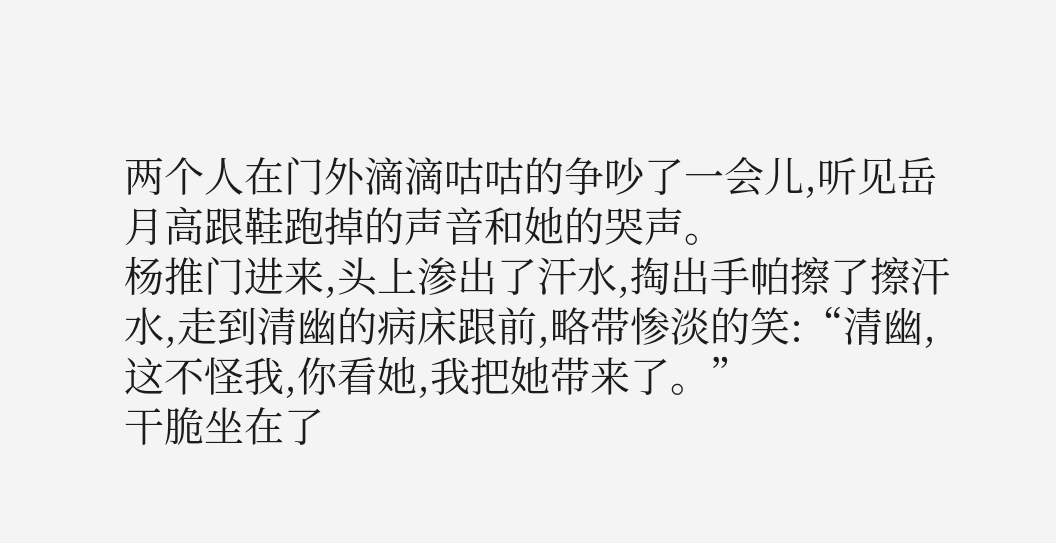两个人在门外滴滴咕咕的争吵了一会儿,听见岳月高跟鞋跑掉的声音和她的哭声。
杨推门进来,头上渗出了汗水,掏出手帕擦了擦汗水,走到清幽的病床跟前,略带惨淡的笑:“清幽,这不怪我,你看她,我把她带来了。”
干脆坐在了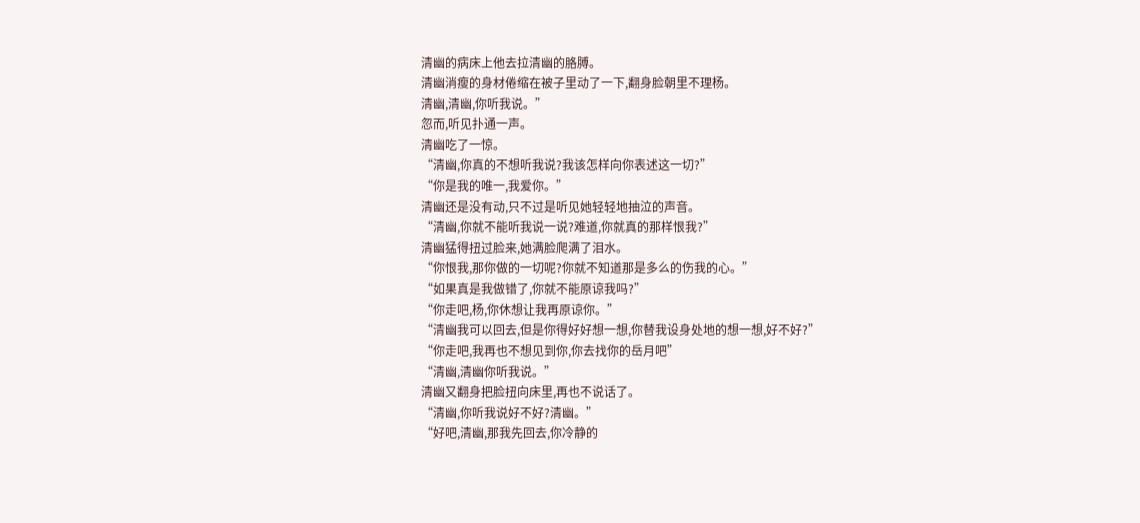清幽的病床上他去拉清幽的胳膊。
清幽消瘦的身材倦缩在被子里动了一下,翻身脸朝里不理杨。
清幽,清幽,你听我说。”
忽而,听见扑通一声。
清幽吃了一惊。
“清幽,你真的不想听我说?我该怎样向你表述这一切?”
“你是我的唯一,我爱你。”
清幽还是没有动,只不过是听见她轻轻地抽泣的声音。
“清幽,你就不能听我说一说?难道,你就真的那样恨我?”
清幽猛得扭过脸来,她满脸爬满了泪水。
“你恨我,那你做的一切呢?你就不知道那是多么的伤我的心。”
“如果真是我做错了,你就不能原谅我吗?”
“你走吧,杨,你休想让我再原谅你。”
“清幽我可以回去,但是你得好好想一想,你替我设身处地的想一想,好不好?”
“你走吧,我再也不想见到你,你去找你的岳月吧”
“清幽,清幽你听我说。”
清幽又翻身把脸扭向床里,再也不说话了。
“清幽,你听我说好不好?清幽。”
“好吧,清幽,那我先回去,你冷静的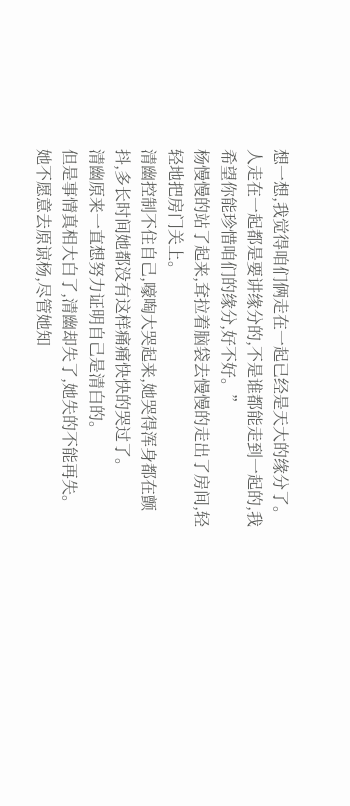想一想,我觉得咱们俩走在一起已经是天大的缘分了。人走在一起都是要讲缘分的,不是谁都能走到一起的,我希望你能珍惜咱们的缘分,好不好。”
杨慢慢的站了起来,耷拉着脑袋去慢慢的走出了房间,轻轻地把房门关上。
清幽控制不住自己,嚎啕大哭起来,她哭得浑身都在颤抖,多长时间她都没有这样痛痛快快的哭过了。
清幽原来一直想努力证明自己是清白的。
但是事情真相大白了,清幽却失了,她失的不能再失。
她不愿意去原谅杨,尽管她知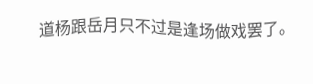道杨跟岳月只不过是逢场做戏罢了。